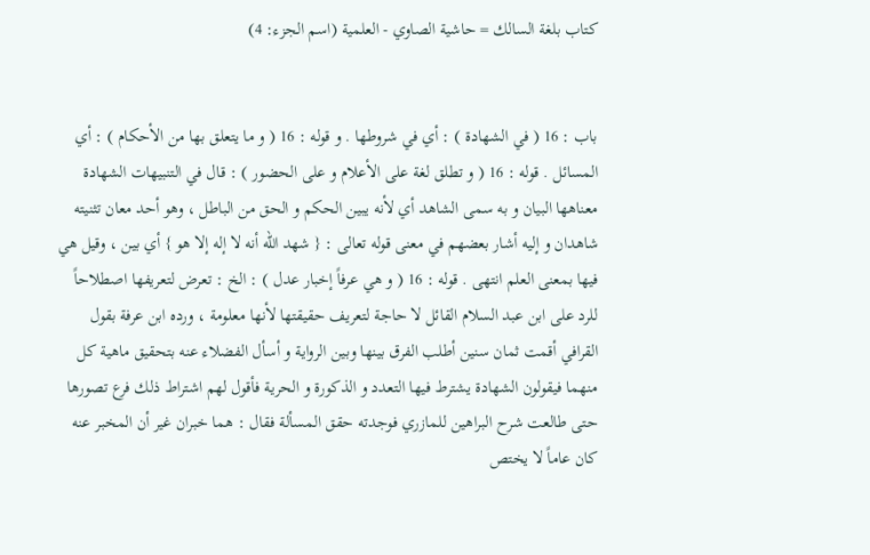كتاب بلغة السالك = حاشية الصاوي - العلمية (اسم الجزء: 4)


باب : 16 ( في الشهادة ) : أي في شروطها . و قوله : 16 ( و ما يتعلق بها من الأحكام ) : أي المسائل . قوله : 16 ( و تطلق لغة على الأعلام و على الحضور ) : قال في التنبيهات الشهادة معناهها البيان و به سمى الشاهد أي لأنه يبين الحكم و الحق من الباطل ، وهو أحد معان تثنيته شاهدان و إليه أشار بعضهم في معنى قوله تعالى : { شهد الله أنه لا إله إلا هو } أي بين ، وقيل هي فيها بمعنى العلم انتهى . قوله : 16 ( و هي عرفاً إخبار عدل ) : الخ : تعرض لتعريفها اصطلاحاً للرد على ابن عبد السلام القائل لا حاجة لتعريف حقيقتها لأنها معلومة ، ورده ابن عرفة بقول القرافي أقمت ثمان سنين أطلب الفرق بينها وبين الرواية و أسأل الفضلاء عنه بتحقيق ماهية كل منهما فيقولون الشهادة يشترط فيها التعدد و الذكورة و الحرية فأقول لهم اشتراط ذلك فرع تصورها حتى طالعت شرح البراهين للمازري فوجدته حقق المسألة فقال : هما خبران غير أن المخبر عنه كان عاماً لا يختص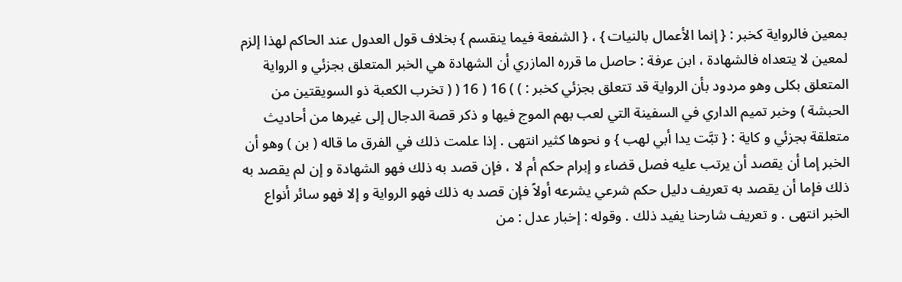بمعين فالرواية كخبر : { إنما الأعمال بالنيات } ، { الشفعة فيما ينقسم } بخلاف قول العدول عند الحاكم لهذا إلزم لمعين لا يتعداه فالشهادة ، ابن عرفة : حاصل ما قرره المازري أن الشهادة هي الخبر المتعلق بجزئي و الرواية المتعلق بكلى وهو مردود بأن الرواية قد تتعلق بجزئي كخبر : ) ) 16 ( 16 ( ( تخرب الكعبة ذو السويقتين من الحبشة ) وخبر تميم الداري في السفينة التي لعب بهم الموج فيها و ذكر قصة الدجال إلى غيرها من أحاديث متعلقة بجزئي و كاية : { تبَّت يدا أبي لهب } و نحوها كثير انتهى . إذا علمت ذلك في الفرق ما قاله ( بن ) وهو أن الخبر إما أن يقصد أن يرتب عليه فصل قضاء و إبرام حكم أم لا ، فإن قصد به ذلك فهو الشهادة و إن لم يقصد به ذلك فإما أن يقصد به تعريف دليل حكم شرعي يشرعه أولاً فإن قصد به ذلك فهو الرواية و إلا فهو سائر أنواع الخبر انتهى . و تعريف شارحنا يفيد ذلك . وقوله : إخبار عدل : من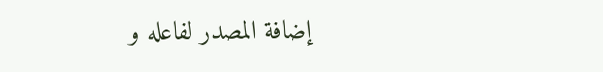إضافة المصدر لفاعله و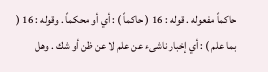حاكماً مفعوله . قوله : 16 ( حاكماً ) : أي أو محكماً . وقوله : 16 ( بما علم ) : أي إخبار ناشىء عن علم لا عن ظن أو شك . وهل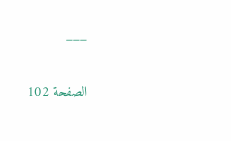___

الصفحة 102